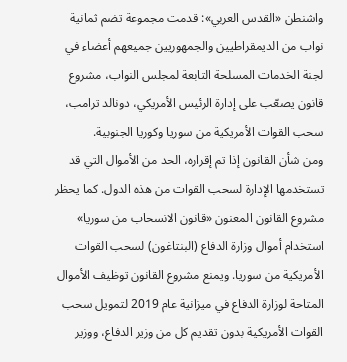واشنطن «القدس العربي»: قدمت مجموعة تضم ثمانية نواب من الديمقراطيين والجمهوريين جميعهم أعضاء في لجنة الخدمات المسلحة التابعة لمجلس النواب، مشروع قانون يصعّب على إدارة الرئيس الأمريكي، دونالد ترامب، سحب القوات الأمريكية من سوريا وكوريا الجنوبية.
ومن شأن القانون إذا تم إقراره، الحد من الأموال التي قد تستخدمها الإدارة لسحب القوات من هذه الدول. كما يحظر مشروع القانون المعنون «قانون الانسحاب من سوريا» استخدام أموال وزارة الدفاع (البنتاغون) لسحب القوات الأمريكية من سوريا. ويمنع مشروع القانون توظيف الأموال المتاحة لوزارة الدفاع في ميزانية عام 2019 لتمويل سحب القوات الأمريكية بدون تقديم كل من وزير الدفاع، ووزير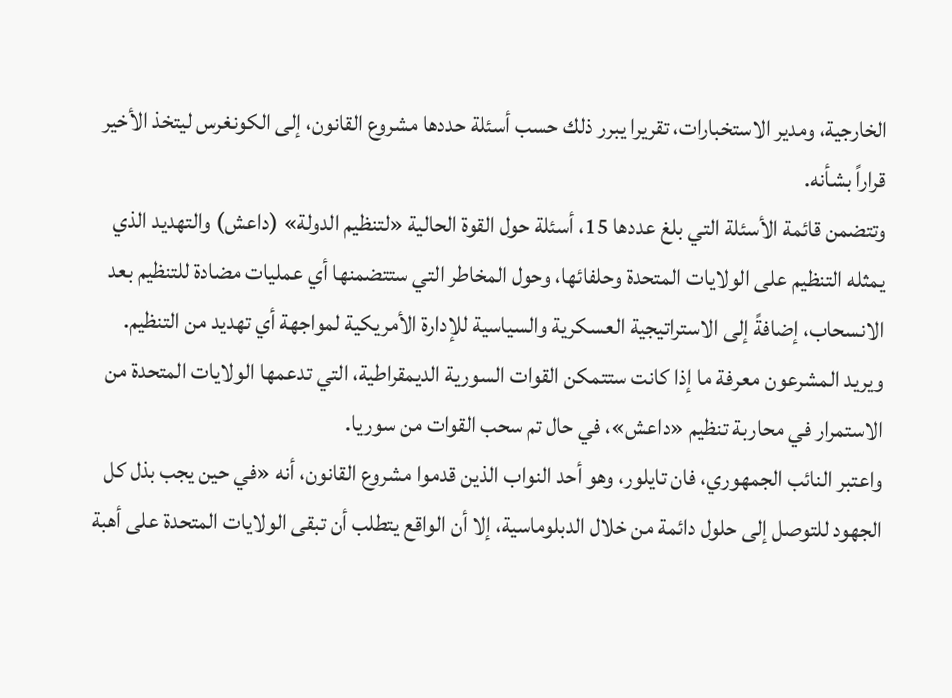الخارجية، ومدير الاستخبارات، تقريرا يبرر ذلك حسب أسئلة حددها مشروع القانون، إلى الكونغرس ليتخذ الأخير قراراً بشأنه.
وتتضمن قائمة الأسئلة التي بلغ عددها 15، أسئلة حول القوة الحالية «لتنظيم الدولة» (داعش) والتهديد الذي يمثله التنظيم على الولايات المتحدة وحلفائها، وحول المخاطر التي ستتضمنها أي عمليات مضادة للتنظيم بعد الانسحاب، إضافةً إلى الاستراتيجية العسكرية والسياسية للإدارة الأمريكية لمواجهة أي تهديد من التنظيم.
ويريد المشرعون معرفة ما إذا كانت ستتمكن القوات السورية الديمقراطية، التي تدعمها الولايات المتحدة من الاستمرار في محاربة تنظيم «داعش»، في حال تم سحب القوات من سوريا.
واعتبر النائب الجمهوري، فان تايلور، وهو أحد النواب الذين قدموا مشروع القانون، أنه «في حين يجب بذل كل الجهود للتوصل إلى حلول دائمة من خلال الدبلوماسية، إلا أن الواقع يتطلب أن تبقى الولايات المتحدة على أهبة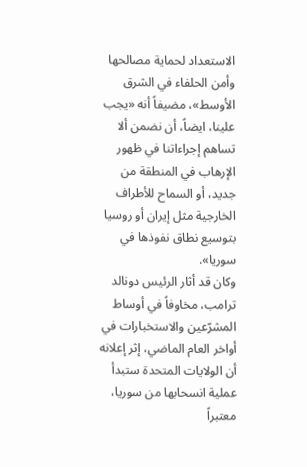الاستعداد لحماية مصالحها وأمن الحلفاء في الشرق الأوسط»، مضيفاً أنه «يجب علينا، ايضاً، أن نضمن ألا تساهم إجراءاتنا في ظهور الإرهاب في المنطقة من جديد، أو السماح للأطراف الخارجية مثل إيران أو روسيا بتوسيع نطاق نفوذها في سوريا».
وكان قد أثار الرئيس دونالد ترامب، مخاوفاً في أوساط المشرّعين والاستخبارات في أواخر العام الماضي، إثر إعلانه أن الولايات المتحدة ستبدأ عملية انسحابها من سوريا، معتبراً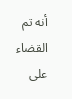أنه تم القضاء على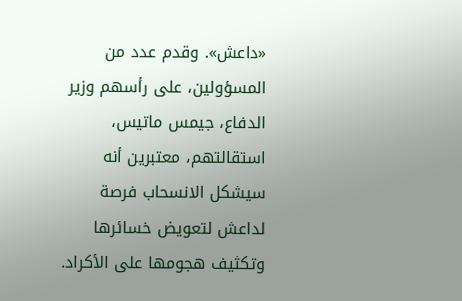«داعش». وقدم عدد من المسؤولين، على رأسهم وزير الدفاع، جيمس ماتيس، استقالتهم، معتبرين أنه سيشكل الانسحاب فرصة لداعش لتعويض خسائرها وتكثيف هجومها على الأكراد.